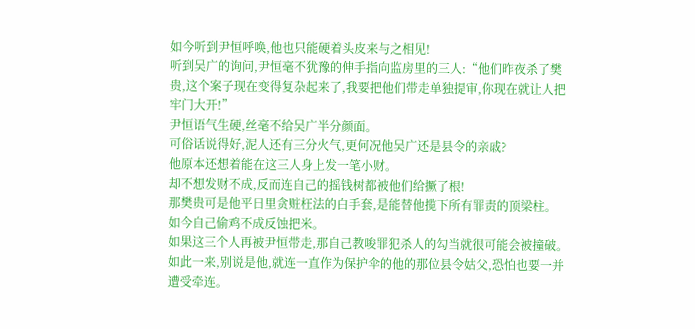如今听到尹恒呼唤,他也只能硬着头皮来与之相见!
听到吴广的询问,尹恒毫不犹豫的伸手指向监房里的三人:“他们昨夜杀了樊贵,这个案子现在变得复杂起来了,我要把他们带走单独提审,你现在就让人把牢门大开!”
尹恒语气生硬,丝毫不给吴广半分颜面。
可俗话说得好,泥人还有三分火气,更何况他吴广还是县令的亲戚?
他原本还想着能在这三人身上发一笔小财。
却不想发财不成,反而连自己的摇钱树都被他们给撅了根!
那樊贵可是他平日里贪赃枉法的白手套,是能替他揽下所有罪责的顶梁柱。
如今自己偷鸡不成反蚀把米。
如果这三个人再被尹恒带走,那自己教唆罪犯杀人的勾当就很可能会被撞破。
如此一来,别说是他,就连一直作为保护伞的他的那位县令姑父,恐怕也要一并遭受牵连。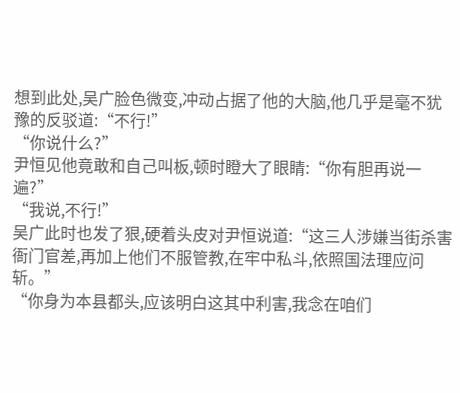想到此处,吴广脸色微变,冲动占据了他的大脑,他几乎是毫不犹豫的反驳道:“不行!”
“你说什么?”
尹恒见他竟敢和自己叫板,顿时瞪大了眼睛:“你有胆再说一遍?”
“我说,不行!”
吴广此时也发了狠,硬着头皮对尹恒说道:“这三人涉嫌当街杀害衙门官差,再加上他们不服管教,在牢中私斗,依照国法理应问斩。”
“你身为本县都头,应该明白这其中利害,我念在咱们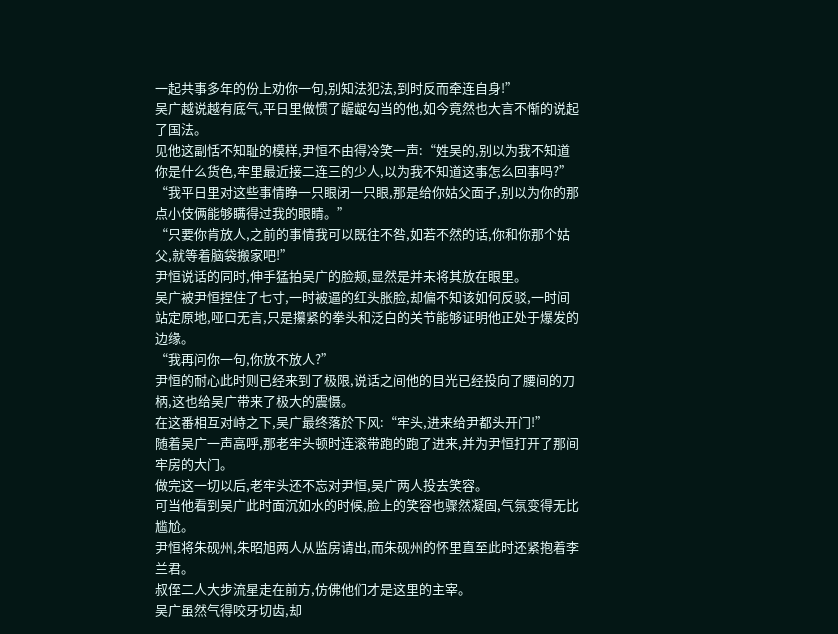一起共事多年的份上劝你一句,别知法犯法,到时反而牵连自身!”
吴广越说越有底气,平日里做惯了龌龊勾当的他,如今竟然也大言不惭的说起了国法。
见他这副恬不知耻的模样,尹恒不由得冷笑一声:“姓吴的,别以为我不知道你是什么货色,牢里最近接二连三的少人,以为我不知道这事怎么回事吗?”
“我平日里对这些事情睁一只眼闭一只眼,那是给你姑父面子,别以为你的那点小伎俩能够瞒得过我的眼睛。”
“只要你肯放人,之前的事情我可以既往不咎,如若不然的话,你和你那个姑父,就等着脑袋搬家吧!”
尹恒说话的同时,伸手猛拍吴广的脸颊,显然是并未将其放在眼里。
吴广被尹恒捏住了七寸,一时被逼的红头胀脸,却偏不知该如何反驳,一时间站定原地,哑口无言,只是攥紧的拳头和泛白的关节能够证明他正处于爆发的边缘。
“我再问你一句,你放不放人?”
尹恒的耐心此时则已经来到了极限,说话之间他的目光已经投向了腰间的刀柄,这也给吴广带来了极大的震慑。
在这番相互对峙之下,吴广最终落於下风:“牢头,进来给尹都头开门!”
随着吴广一声高呼,那老牢头顿时连滚带跑的跑了进来,并为尹恒打开了那间牢房的大门。
做完这一切以后,老牢头还不忘对尹恒,吴广两人投去笑容。
可当他看到吴广此时面沉如水的时候,脸上的笑容也骤然凝固,气氛变得无比尴尬。
尹恒将朱砚州,朱昭旭两人从监房请出,而朱砚州的怀里直至此时还紧抱着李兰君。
叔侄二人大步流星走在前方,仿佛他们才是这里的主宰。
吴广虽然气得咬牙切齿,却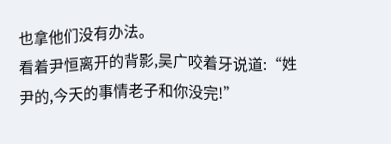也拿他们没有办法。
看着尹恒离开的背影,吴广咬着牙说道:“姓尹的,今天的事情老子和你没完!”